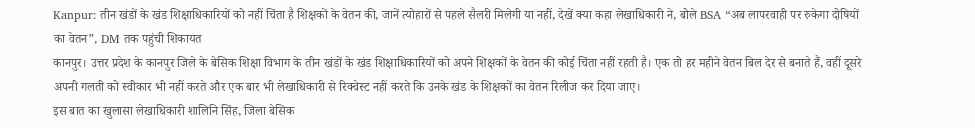Kanpur: तीन खंडों के खंड शिक्षाधिकारियों को नहीं चिंता है शिक्षकों के वेतन की, जानें त्योहारों से पहले सैलरी मिलेगी या नहीं, देखें क्या कहा लेखाधिकारी ने, बोले BSA “अब लापरवाही पर रुकेगा दोषियों का वेतन”, DM तक पहुंची शिकायत
कानपुर। उत्तर प्रदेश के कानपुर जिले के बेसिक शिक्षा विभाग के तीन खंडों के खंड शिक्षाधिकारियों को अपने शिक्षकों के वेतन की कोई चिंता नहीं रहती है। एक तो हर महीने वेतन बिल देर से बनाते हैं, वहीं दूसरे अपनी गलती को स्वीकार भी नहीं करते और एक बार भी लेखाधिकारी से रिक्वेस्ट नहीं करते कि उनके खंड के शिक्षकों का वेतन रिलीज कर दिया जाए।
इस बात का खुलासा लेखाधिकारी शालिनि सिंह, जिला बेसिक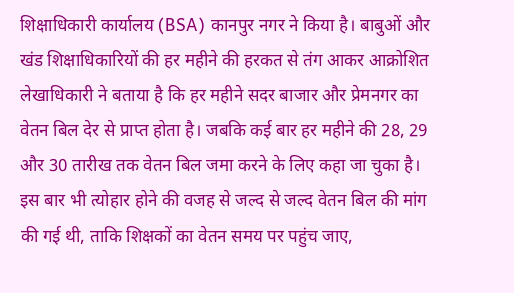शिक्षाधिकारी कार्यालय (BSA) कानपुर नगर ने किया है। बाबुओं और खंड शिक्षाधिकारियों की हर महीने की हरकत से तंग आकर आक्रोशित लेखाधिकारी ने बताया है कि हर महीने सदर बाजार और प्रेमनगर का वेतन बिल देर से प्राप्त होता है। जबकि कई बार हर महीने की 28, 29 और 30 तारीख तक वेतन बिल जमा करने के लिए कहा जा चुका है। इस बार भी त्योहार होने की वजह से जल्द से जल्द वेतन बिल की मांग की गई थी, ताकि शिक्षकों का वेतन समय पर पहुंच जाए,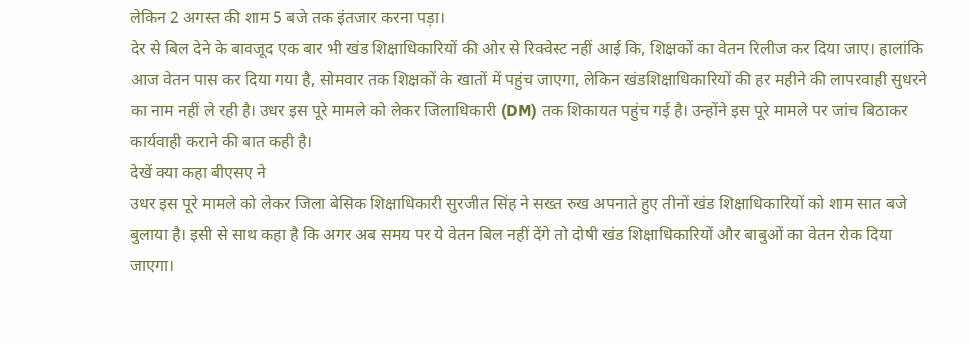लेकिन 2 अगस्त की शाम 5 बजे तक इंतजार करना पड़ा।
देर से बिल देने के बावजूद एक बार भी खंड शिक्षाधिकारियों की ओर से रिक्वेस्ट नहीं आई कि, शिक्षकों का वेतन रिलीज कर दिया जाए। हालांकि आज वेतन पास कर दिया गया है, सोमवार तक शिक्षकों के खातों में पहुंच जाएगा, लेकिन खंडशिक्षाधिकारियों की हर महीने की लापरवाही सुधरने का नाम नहीं ले रही है। उधर इस पूरे मामले को लेकर जिलाधिकारी (DM) तक शिकायत पहुंच गई है। उन्होंने इस पूरे मामले पर जांच बिठाकर कार्यवाही कराने की बात कही है।
देखें क्या कहा बीएसए ने
उधर इस पूरे मामले को लेकर जिला बेसिक शिक्षाधिकारी सुरजीत सिंह ने सख्त रुख अपनाते हुए तीनों खंड शिक्षाधिकारियों को शाम सात बजे बुलाया है। इसी से साथ कहा है कि अगर अब समय पर ये वेतन बिल नहीं देंगे तो दोषी खंड शिक्षाधिकारियों और बाबुओं का वेतन रोक दिया जाएगा।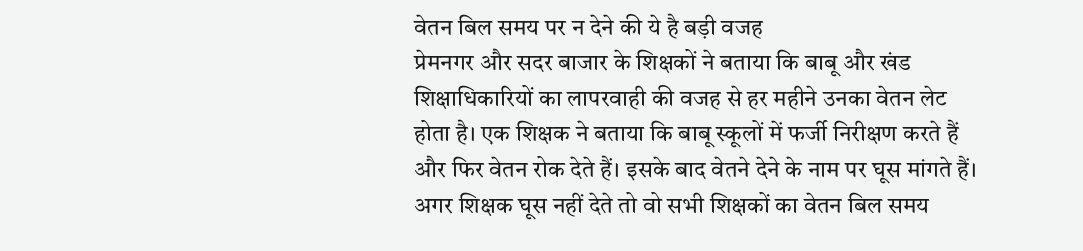वेतन बिल समय पर न देने की ये है बड़ी वजह
प्रेमनगर और सदर बाजार के शिक्षकों ने बताया कि बाबू और खंड शिक्षाधिकारियों का लापरवाही की वजह से हर महीने उनका वेतन लेट होता है। एक शिक्षक ने बताया कि बाबू स्कूलों में फर्जी निरीक्षण करते हैं और फिर वेतन रोक देते हैं। इसके बाद वेतने देने के नाम पर घूस मांगते हैं। अगर शिक्षक घूस नहीं देते तो वो सभी शिक्षकों का वेतन बिल समय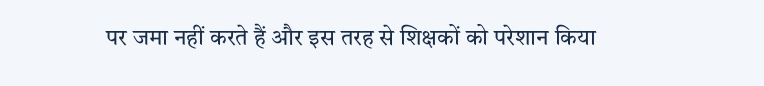पर जमा नहीं करते हैं और इस तरह से शिक्षकों को परेशान किया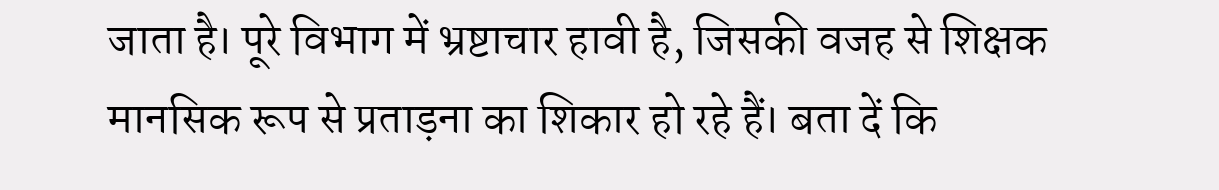जाता है। पूरे विभाग में भ्रष्टाचार हावी है, जिसकी वजह से शिक्षक मानसिक रूप से प्रताड़ना का शिकार हो रहे हैं। बता दें कि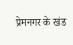प्रेमनगर के खंड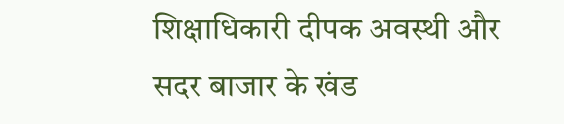शिक्षाधिकारी दीपक अवस्थी और सदर बाजार के खंड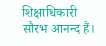शिक्षाधिकारी सौरभ आनन्द हैं।